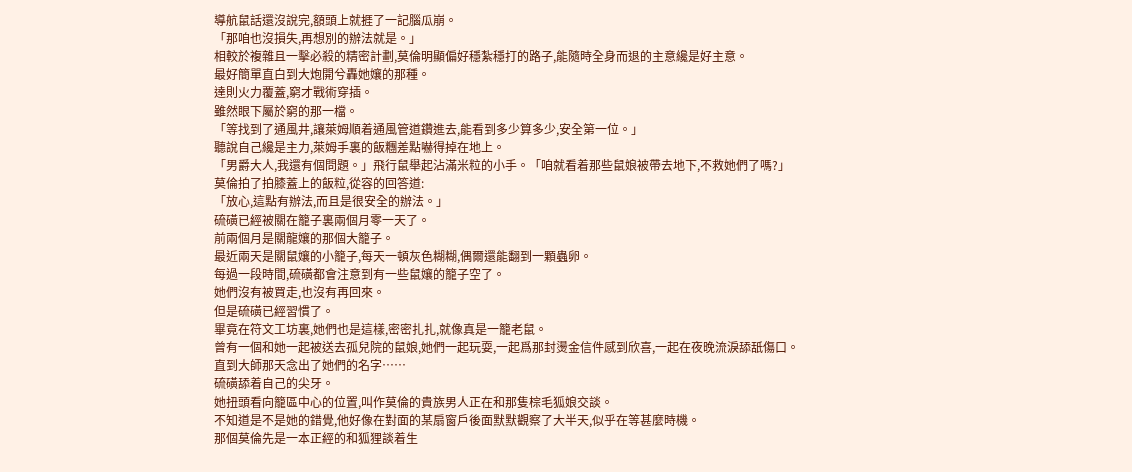導航鼠話還沒說完,額頭上就捱了一記腦瓜崩。
「那咱也沒損失,再想別的辦法就是。」
相較於複雜且一擊必殺的精密計劃,莫倫明顯偏好穩紮穩打的路子,能隨時全身而退的主意纔是好主意。
最好簡單直白到大炮開兮轟她孃的那種。
達則火力覆蓋,窮才戰術穿插。
雖然眼下屬於窮的那一檔。
「等找到了通風井,讓萊姆順着通風管道鑽進去,能看到多少算多少,安全第一位。」
聽說自己纔是主力,萊姆手裏的飯糰差點嚇得掉在地上。
「男爵大人,我還有個問題。」飛行鼠舉起沾滿米粒的小手。「咱就看着那些鼠娘被帶去地下,不救她們了嗎?」
莫倫拍了拍膝蓋上的飯粒,從容的回答道:
「放心,這點有辦法,而且是很安全的辦法。」
硫磺已經被關在籠子裏兩個月零一天了。
前兩個月是關龍孃的那個大籠子。
最近兩天是關鼠孃的小籠子,每天一頓灰色糊糊,偶爾還能翻到一顆蟲卵。
每過一段時間,硫磺都會注意到有一些鼠孃的籠子空了。
她們沒有被買走,也沒有再回來。
但是硫磺已經習慣了。
畢竟在符文工坊裏,她們也是這樣,密密扎扎,就像真是一籠老鼠。
曾有一個和她一起被送去孤兒院的鼠娘,她們一起玩耍,一起爲那封燙金信件感到欣喜,一起在夜晚流淚舔舐傷口。
直到大師那天念出了她們的名字……
硫磺舔着自己的尖牙。
她扭頭看向籠區中心的位置,叫作莫倫的貴族男人正在和那隻棕毛狐娘交談。
不知道是不是她的錯覺,他好像在對面的某扇窗戶後面默默觀察了大半天,似乎在等甚麼時機。
那個莫倫先是一本正經的和狐狸談着生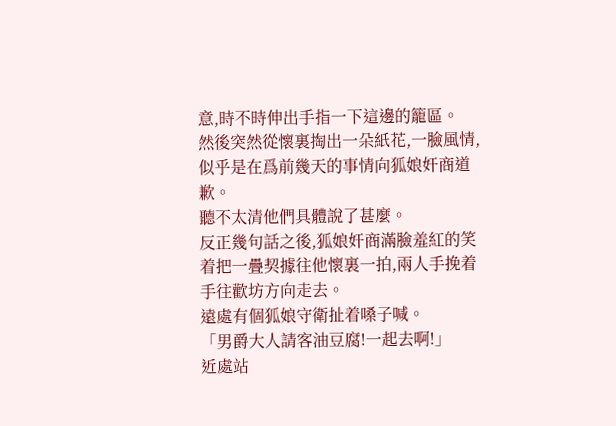意,時不時伸出手指一下這邊的籠區。
然後突然從懷裏掏出一朵紙花,一臉風情,似乎是在爲前幾天的事情向狐娘奸商道歉。
聽不太清他們具體說了甚麼。
反正幾句話之後,狐娘奸商滿臉羞紅的笑着把一疊契據往他懷裏一拍,兩人手挽着手往歡坊方向走去。
遠處有個狐娘守衛扯着嗓子喊。
「男爵大人請客油豆腐!一起去啊!」
近處站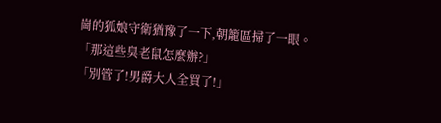崗的狐娘守衛猶豫了一下,朝籠區掃了一眼。
「那這些臭老鼠怎麼辦?」
「別管了!男爵大人全買了!」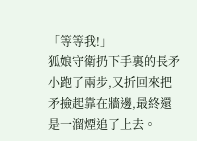「等等我!」
狐娘守衛扔下手裏的長矛小跑了兩步,又折回來把矛撿起靠在牆邊,最終還是一溜煙追了上去。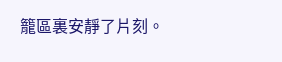籠區裏安靜了片刻。